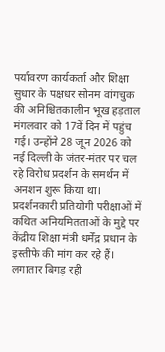पर्यावरण कार्यकर्ता और शिक्षा सुधार के पक्षधर सोनम वांगचुक की अनिश्चितकालीन भूख हड़ताल मंगलवार को 17वें दिन में पहुंच गई। उन्होंने 28 जून 2026 को नई दिल्ली के जंतर-मंतर पर चल रहे विरोध प्रदर्शन के समर्थन में अनशन शुरू किया था। प्रदर्शनकारी प्रतियोगी परीक्षाओं में कथित अनियमितताओं के मुद्दे पर केंद्रीय शिक्षा मंत्री धर्मेंद्र प्रधान के इस्तीफे की मांग कर रहे हैं।
लगातार बिगड़ रही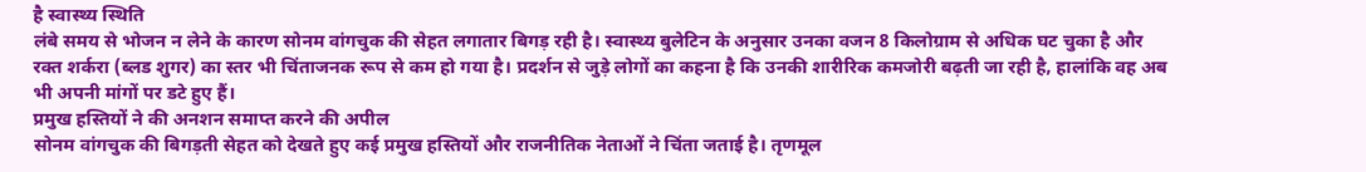है स्वास्थ्य स्थिति
लंबे समय से भोजन न लेने के कारण सोनम वांगचुक की सेहत लगातार बिगड़ रही है। स्वास्थ्य बुलेटिन के अनुसार उनका वजन 8 किलोग्राम से अधिक घट चुका है और रक्त शर्करा (ब्लड शुगर) का स्तर भी चिंताजनक रूप से कम हो गया है। प्रदर्शन से जुड़े लोगों का कहना है कि उनकी शारीरिक कमजोरी बढ़ती जा रही है, हालांकि वह अब भी अपनी मांगों पर डटे हुए हैं।
प्रमुख हस्तियों ने की अनशन समाप्त करने की अपील
सोनम वांगचुक की बिगड़ती सेहत को देखते हुए कई प्रमुख हस्तियों और राजनीतिक नेताओं ने चिंता जताई है। तृणमूल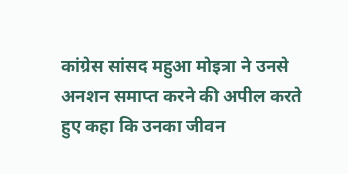कांग्रेस सांसद महुआ मोइत्रा ने उनसे अनशन समाप्त करने की अपील करते हुए कहा कि उनका जीवन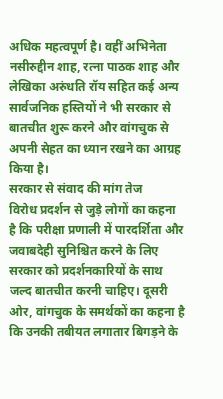अधिक महत्वपूर्ण है। वहीं अभिनेता नसीरुद्दीन शाह, रत्ना पाठक शाह और लेखिका अरुंधति रॉय सहित कई अन्य सार्वजनिक हस्तियों ने भी सरकार से बातचीत शुरू करने और वांगचुक से अपनी सेहत का ध्यान रखने का आग्रह किया है।
सरकार से संवाद की मांग तेज
विरोध प्रदर्शन से जुड़े लोगों का कहना है कि परीक्षा प्रणाली में पारदर्शिता और जवाबदेही सुनिश्चित करने के लिए सरकार को प्रदर्शनकारियों के साथ जल्द बातचीत करनी चाहिए। दूसरी ओर, वांगचुक के समर्थकों का कहना है कि उनकी तबीयत लगातार बिगड़ने के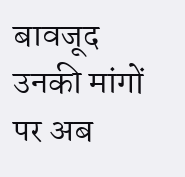बावजूद उनकी मांगों पर अब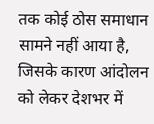तक कोई ठोस समाधान सामने नहीं आया है, जिसके कारण आंदोलन को लेकर देशभर में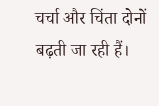चर्चा और चिंता दोनों बढ़ती जा रही हैं।